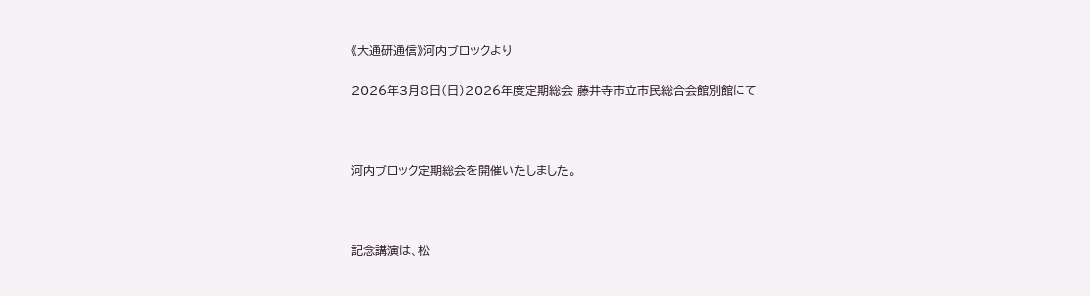《大通研通信》河内ブロックより

2026年3月8日(日)2026年度定期総会 藤井寺市立市民総合会館別館にて



河内ブロック定期総会を開催いたしました。



記念講演は、松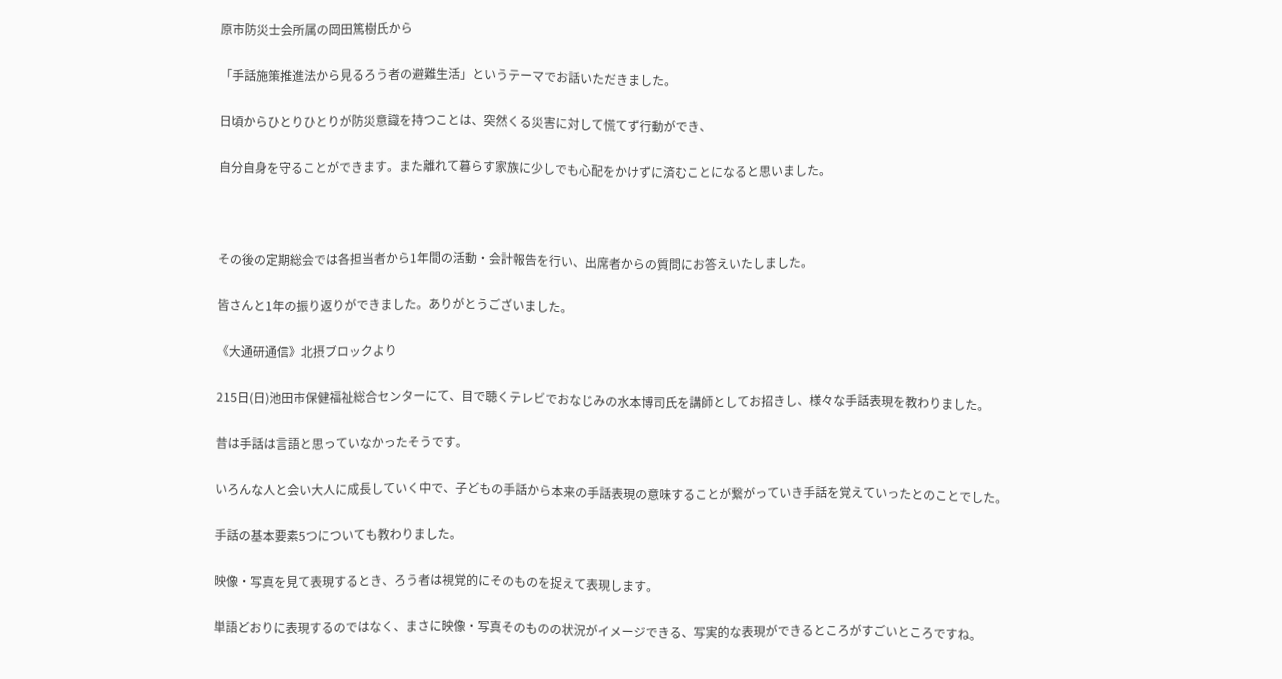原市防災士会所属の岡田篤樹氏から

「手話施策推進法から見るろう者の避難生活」というテーマでお話いただきました。

日頃からひとりひとりが防災意識を持つことは、突然くる災害に対して慌てず行動ができ、

自分自身を守ることができます。また離れて暮らす家族に少しでも心配をかけずに済むことになると思いました。



その後の定期総会では各担当者から1年間の活動・会計報告を行い、出席者からの質問にお答えいたしました。

皆さんと1年の振り返りができました。ありがとうございました。

《大通研通信》北摂ブロックより

215日(日)池田市保健福祉総合センターにて、目で聴くテレビでおなじみの水本博司氏を講師としてお招きし、様々な手話表現を教わりました。

昔は手話は言語と思っていなかったそうです。

いろんな人と会い大人に成長していく中で、子どもの手話から本来の手話表現の意味することが繋がっていき手話を覚えていったとのことでした。

手話の基本要素5つについても教わりました。

映像・写真を見て表現するとき、ろう者は視覚的にそのものを捉えて表現します。

単語どおりに表現するのではなく、まさに映像・写真そのものの状況がイメージできる、写実的な表現ができるところがすごいところですね。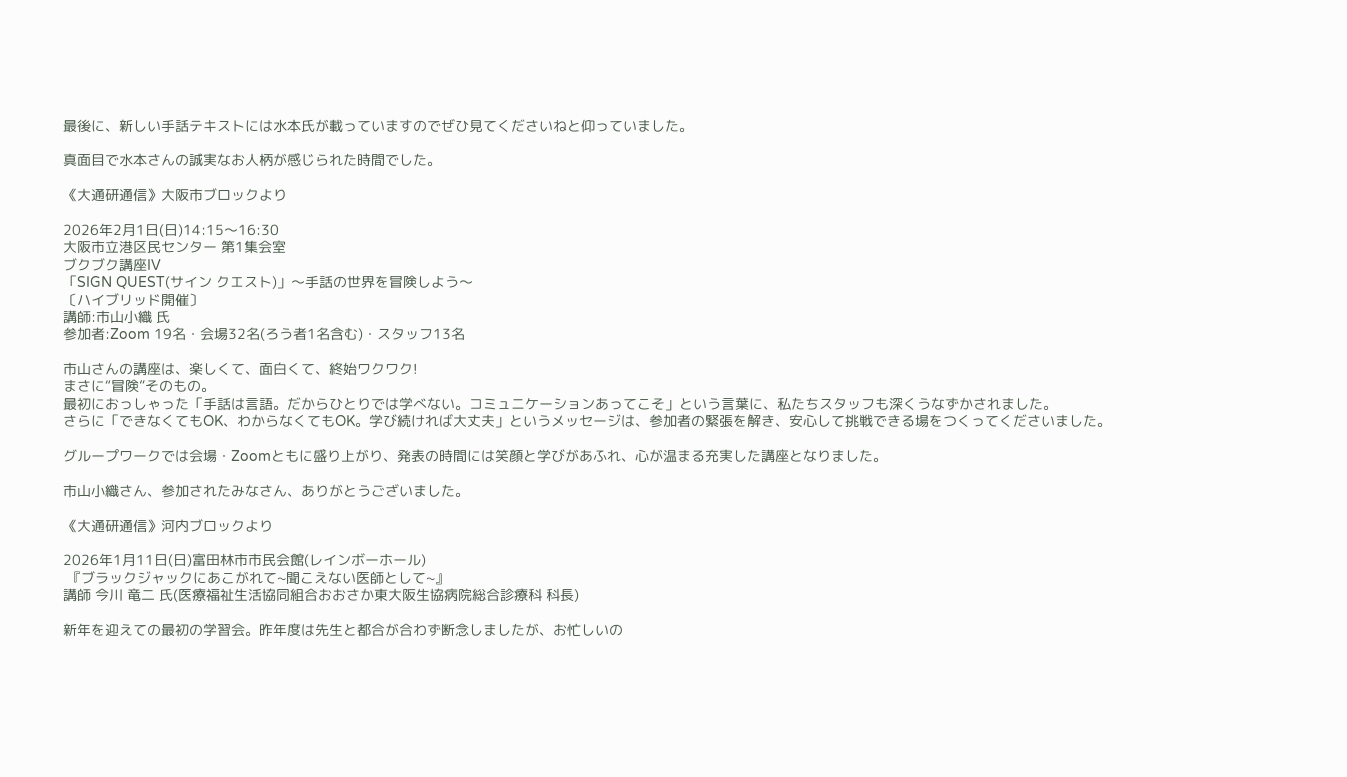最後に、新しい手話テキストには水本氏が載っていますのでぜひ見てくださいねと仰っていました。

真面目で水本さんの誠実なお人柄が感じられた時間でした。

《大通研通信》大阪市ブロックより

2026年2月1日(日)14:15〜16:30
大阪市立港区民センター 第1集会室
ブクブク講座IV
「SIGN QUEST(サイン クエスト)」〜手話の世界を冒険しよう〜
〔ハイブリッド開催〕
講師:市山小織 氏
参加者:Zoom 19名・会場32名(ろう者1名含む)・スタッフ13名

市山さんの講座は、楽しくて、面白くて、終始ワクワク!
まさに“冒険”そのもの。
最初におっしゃった「手話は言語。だからひとりでは学べない。コミュニケーションあってこそ」という言葉に、私たちスタッフも深くうなずかされました。
さらに「できなくてもOK、わからなくてもOK。学び続ければ大丈夫」というメッセージは、参加者の緊張を解き、安心して挑戦できる場をつくってくださいました。

グループワークでは会場・Zoomともに盛り上がり、発表の時間には笑顔と学びがあふれ、心が温まる充実した講座となりました。

市山小織さん、参加されたみなさん、ありがとうございました。

《大通研通信》河内ブロックより

2026年1月11日(日)富田林市市民会館(レインボーホール)
 『ブラックジャックにあこがれて~聞こえない医師として~』
講師 今川 竜二 氏(医療福祉生活協同組合おおさか東大阪生協病院総合診療科 科長)

新年を迎えての最初の学習会。昨年度は先生と都合が合わず断念しましたが、お忙しいの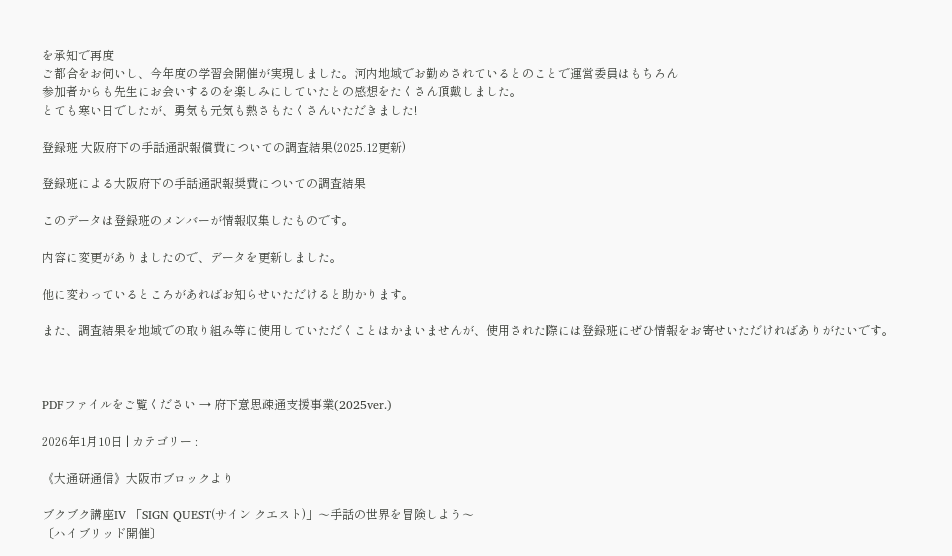を承知で再度
ご都合をお伺いし、今年度の学習会開催が実現しました。河内地域でお勤めされているとのことで運営委員はもちろん
参加者からも先生にお会いするのを楽しみにしていたとの感想をたくさん頂戴しました。
とても寒い日でしたが、勇気も元気も熱さもたくさんいただきました!

登録班 大阪府下の手話通訳報償費についての調査結果(2025.12更新)

登録班による大阪府下の手話通訳報奨費についての調査結果

このデータは登録班のメンバーが情報収集したものです。

内容に変更がありましたので、データを更新しました。

他に変わっているところがあればお知らせいただけると助かります。

また、調査結果を地域での取り組み等に使用していただくことはかまいませんが、使用された際には登録班にぜひ情報をお寄せいただければありがたいです。



PDFファイルをご覧ください → 府下意思疎通支援事業(2025ver.)

2026年1月10日 | カテゴリー :

《大通研通信》大阪市ブロックより

ブクブク講座IV 「SIGN QUEST(サイン クエスト)」〜手話の世界を冒険しよう〜
〔ハイブリッド開催〕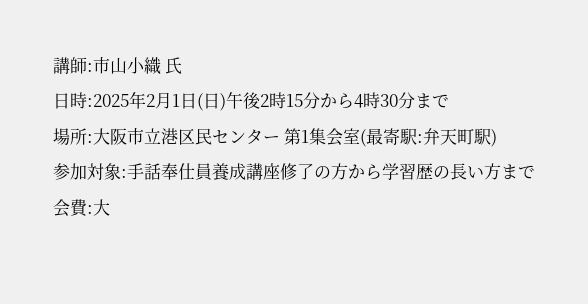講師:市山小織 氏
日時:2025年2月1日(日)午後2時15分から4時30分まで
場所:大阪市立港区民センター 第1集会室(最寄駅:弁天町駅)
参加対象:手話奉仕員養成講座修了の方から学習歴の長い方まで
会費:大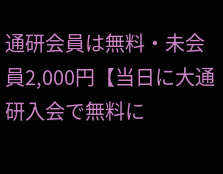通研会員は無料・未会員2,000円【当日に大通研入会で無料に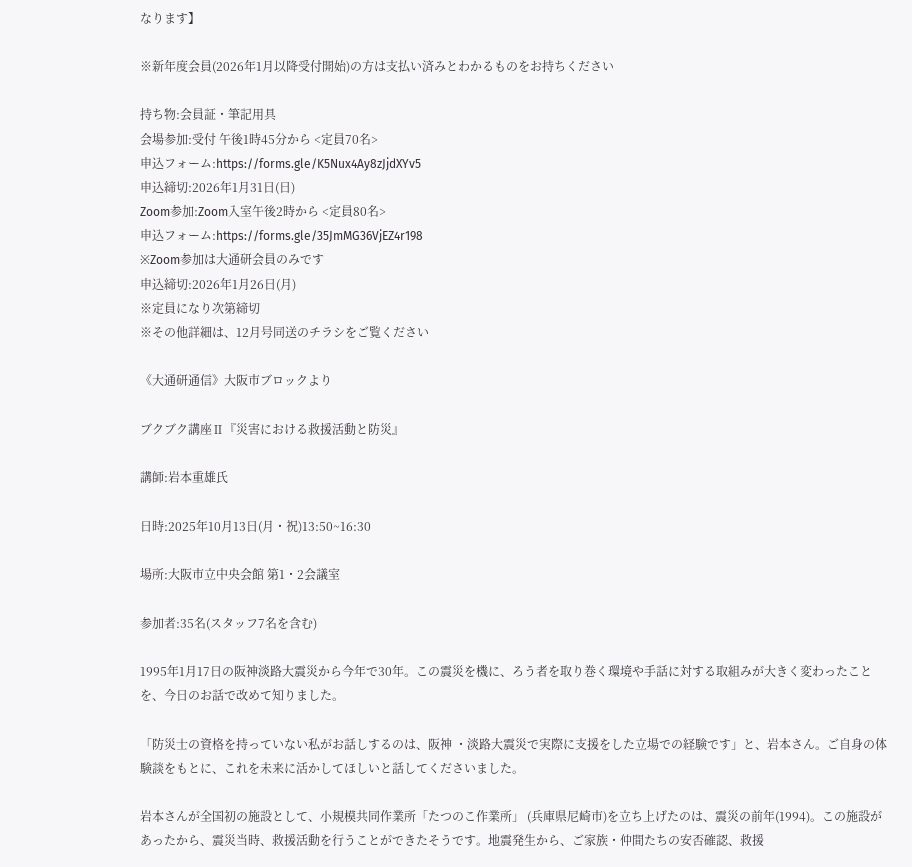なります】

※新年度会員(2026年1月以降受付開始)の方は支払い済みとわかるものをお持ちください

持ち物:会員証・筆記用具
会場参加:受付 午後1時45分から <定員70名>
申込フォーム:https://forms.gle/K5Nux4Ay8zJjdXYv5
申込締切:2026年1月31日(日)
Zoom参加:Zoom入室午後2時から <定員80名>
申込フォーム:https://forms.gle/35JmMG36VjEZ4r198
※Zoom参加は大通研会員のみです
申込締切:2026年1月26日(月)
※定員になり次第締切
※その他詳細は、12月号同送のチラシをご覧ください

《大通研通信》大阪市ブロックより

ブクブク講座Ⅱ『災害における救援活動と防災』

講師:岩本重雄氏

日時:2025年10月13日(月・祝)13:50~16:30

場所:大阪市立中央会館 第1・2会議室

参加者:35名(スタッフ7名を含む)

1995年1月17日の阪神淡路大震災から今年で30年。この震災を機に、ろう者を取り巻く環境や手話に対する取組みが大きく変わったことを、今日のお話で改めて知りました。

「防災士の資格を持っていない私がお話しするのは、阪神 ・淡路大震災で実際に支援をした立場での経験です」と、岩本さん。ご自身の体験談をもとに、これを未来に活かしてほしいと話してくださいました。

岩本さんが全国初の施設として、小規模共同作業所「たつのこ作業所」 (兵庫県尼崎市)を立ち上げたのは、震災の前年(1994)。この施設があったから、震災当時、救援活動を行うことができたそうです。地震発生から、ご家族・仲間たちの安否確認、救援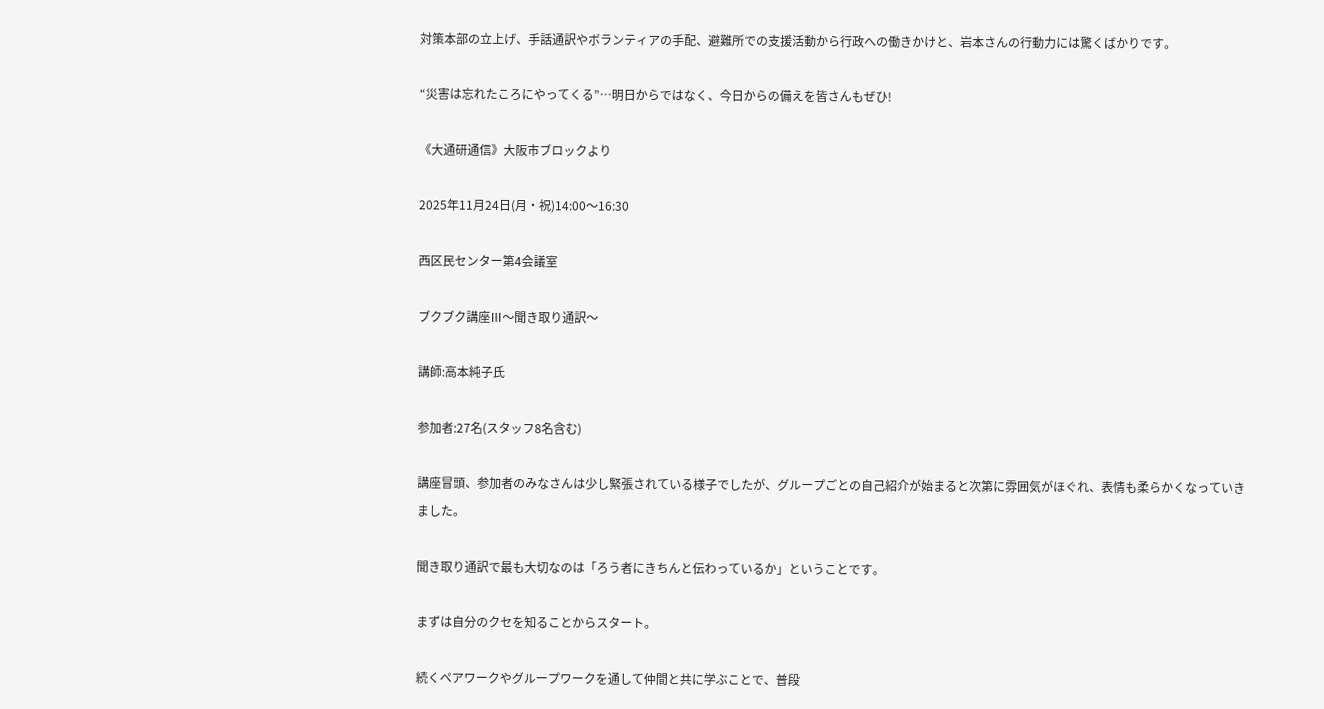対策本部の立上げ、手話通訳やボランティアの手配、避難所での支援活動から行政への働きかけと、岩本さんの行動力には驚くばかりです。

“災害は忘れたころにやってくる”…明日からではなく、今日からの備えを皆さんもぜひ!

《大通研通信》大阪市ブロックより

2025年11月24日(月・祝)14:00〜16:30

西区民センター第4会議室

ブクブク講座Ⅲ〜聞き取り通訳〜

講師:高本純子氏

参加者:27名(スタッフ8名含む)

講座冒頭、参加者のみなさんは少し緊張されている様子でしたが、グループごとの自己紹介が始まると次第に雰囲気がほぐれ、表情も柔らかくなっていきました。

聞き取り通訳で最も大切なのは「ろう者にきちんと伝わっているか」ということです。

まずは自分のクセを知ることからスタート。

続くペアワークやグループワークを通して仲間と共に学ぶことで、普段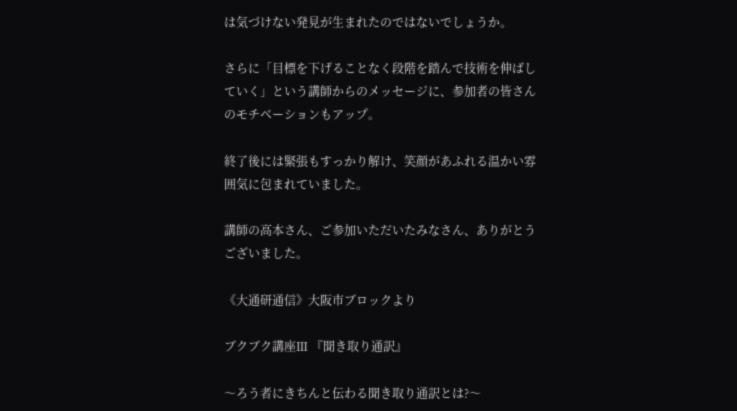は気づけない発見が生まれたのではないでしょうか。

さらに「目標を下げることなく段階を踏んで技術を伸ばしていく」という講師からのメッセージに、参加者の皆さんのモチベーションもアップ。

終了後には緊張もすっかり解け、笑顔があふれる温かい雰囲気に包まれていました。

講師の高本さん、ご参加いただいたみなさん、ありがとうございました。

《大通研通信》大阪市ブロックより

ブクブク講座Ⅲ 『聞き取り通訳』

〜ろう者にきちんと伝わる聞き取り通訳とは?〜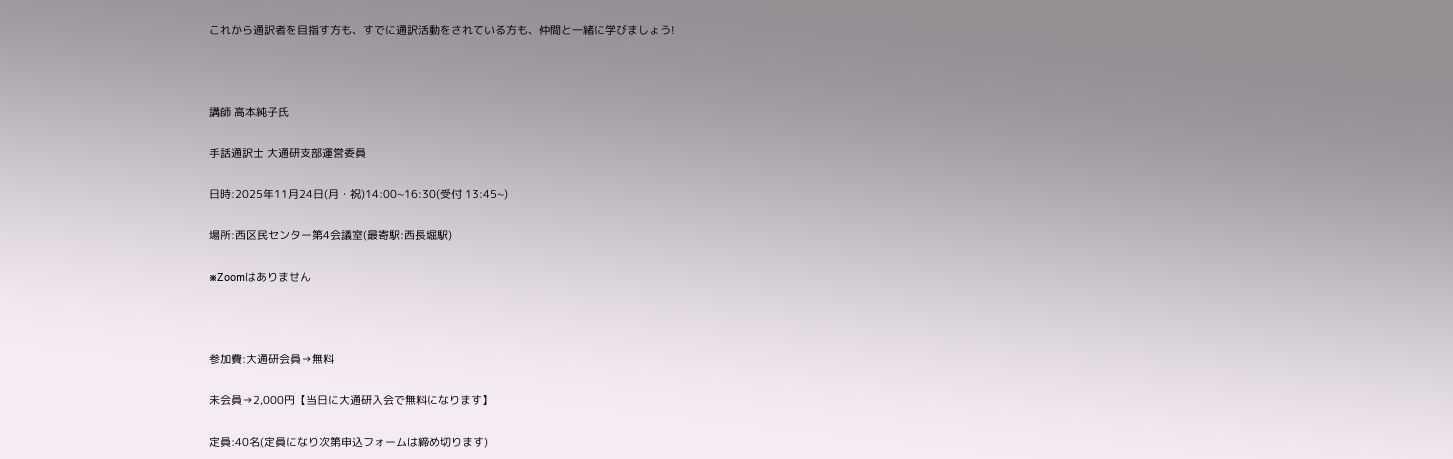これから通訳者を目指す方も、すでに通訳活動をされている方も、仲間と一緒に学びましょう!



講師 高本純子氏

手話通訳士 大通研支部運営委員

日時:2025年11月24日(月・祝)14:00~16:30(受付 13:45~)

場所:西区民センター第4会議室(最寄駅:西長堀駅)

※Zoomはありません



参加費:大通研会員→無料

未会員→2,000円【当日に大通研入会で無料になります】

定員:40名(定員になり次第申込フォームは締め切ります)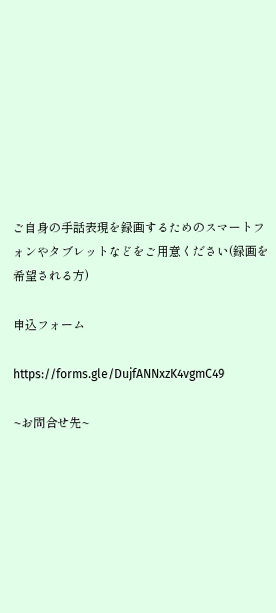ご自身の手話表現を録画するためのスマートフォンやタブレットなどをご用意ください(録画を希望される方)

申込フォーム

https://forms.gle/DujfANNxzK4vgmC49

~お問合せ先~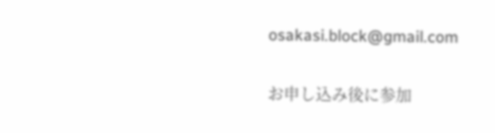osakasi.block@gmail.com

お申し込み後に参加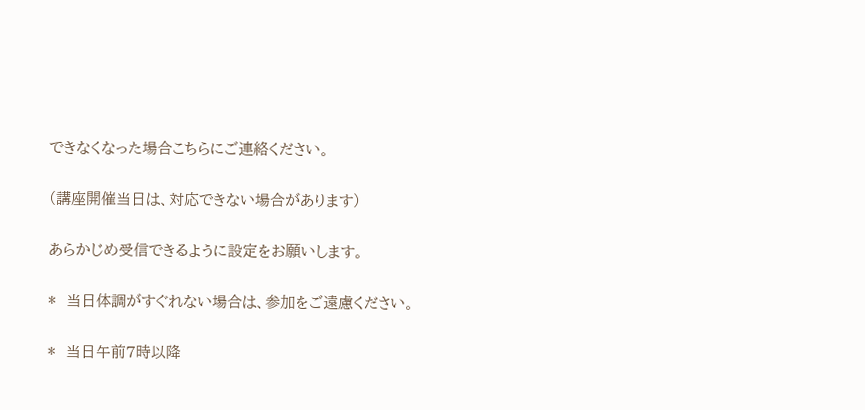できなくなった場合こちらにご連絡ください。

(講座開催当日は、対応できない場合があります)

あらかじめ受信できるように設定をお願いします。

*  当日体調がすぐれない場合は、参加をご遠慮ください。

*  当日午前7時以降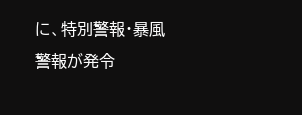に、特別警報・暴風警報が発令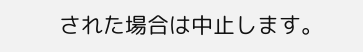された場合は中止します。